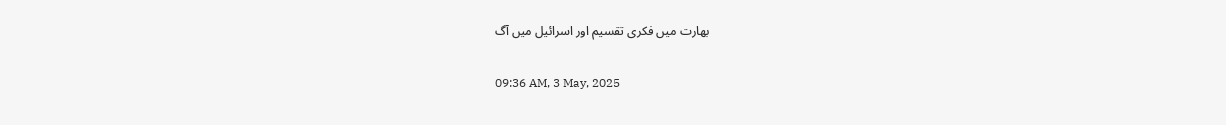بھارت میں فکری تقسیم اور اسرائیل میں آگ

09:36 AM, 3 May, 2025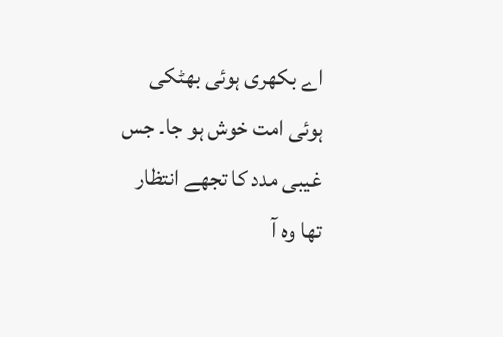اے بکھری ہوئی بھٹکی ہوئی امت خوش ہو جا۔ جس غیبی مدد کا تجھے انتظار تھا وہ آ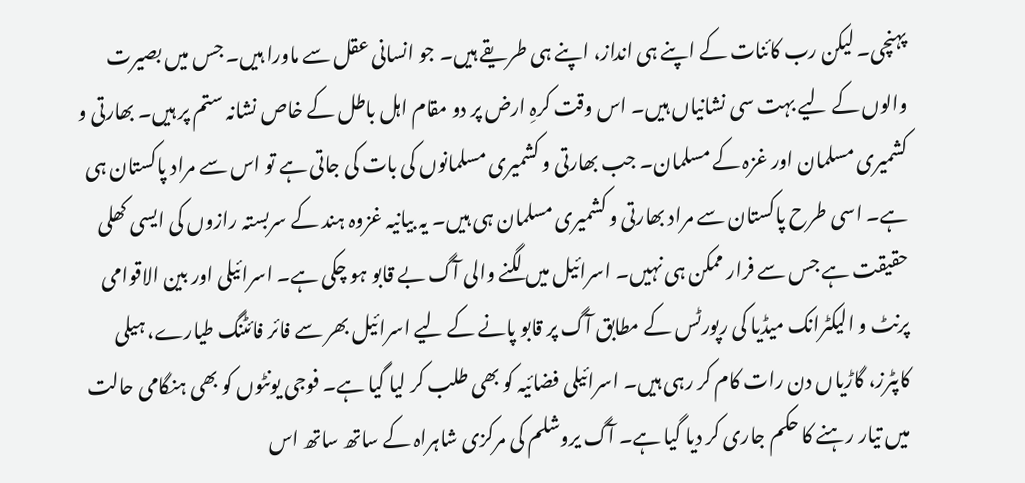پہنچی۔ لیکن رب کائنات کے اپنے ہی انداز، اپنے ہی طریقے ہیں۔ جو انسانی عقل سے ماورا ہیں۔ جس میں بصیرت والوں کے لیے بہت سی نشانیاں ہیں۔ اس وقت کرہِ ارض پر دو مقام اہل باطل کے خاص نشانہ ستم پر ہیں۔ بھارتی و کشمیری مسلمان اور غزہ کے مسلمان۔ جب بھارتی و کشمیری مسلمانوں کی بات کی جاتی ہے تو اس سے مراد پاکستان ہی ہے۔ اسی طرح پاکستان سے مراد بھارتی و کشمیری مسلمان ہی ہیں۔ یہ بیانیہ غزوہ ہند کے سربستہ رازوں کی ایسی کھلی حقیقت ہے جس سے فرار ممکن ہی نہیں۔ اسرائیل میں لگنے والی آگ بے قابو ہو چکی ہے۔ اسرائیلی اور بین الاقوامی پرنٹ و الیکٹرانک میڈیا کی رپورٹس کے مطابق آگ پر قابو پانے کے لیے اسرائیل بھر سے فائر فائٹنگ طیارے، ہیلی کاپٹرز، گاڑیاں دن رات کام کر رہی ہیں۔ اسرائیلی فضائیہ کو بھی طلب کر لیا گیا ہے۔ فوجی یونٹوں کو بھی ہنگامی حالت میں تیار رہنے کا حکم جاری کر دیا گیا ہے۔ آگ یروشلم کی مرکزی شاہراہ کے ساتھ ساتھ اس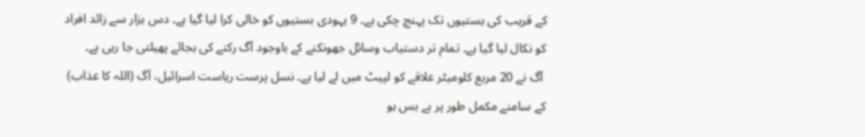کے قریب کی بستیوں تک پہنچ چکی ہے۔ 9 یہودی بستیوں کو خالی کرا لیا گیا ہے۔ دس ہزار سے زائد افراد کو نکال لیا گیا ہے۔ تمام تر دستیاب وسائل جھونکنے کے باوجود آگ رکنے کی بجائے پھیلتی جا رہی ہے۔
 آگ نے 20 مربع کلومیٹر علاقے کو لپیٹ میں لے لیا ہے۔ نسل پرست ریاست اسرائیل، آگ (اللہ کا عذاب) کے سامنے مکمل طور پر بے بس ہو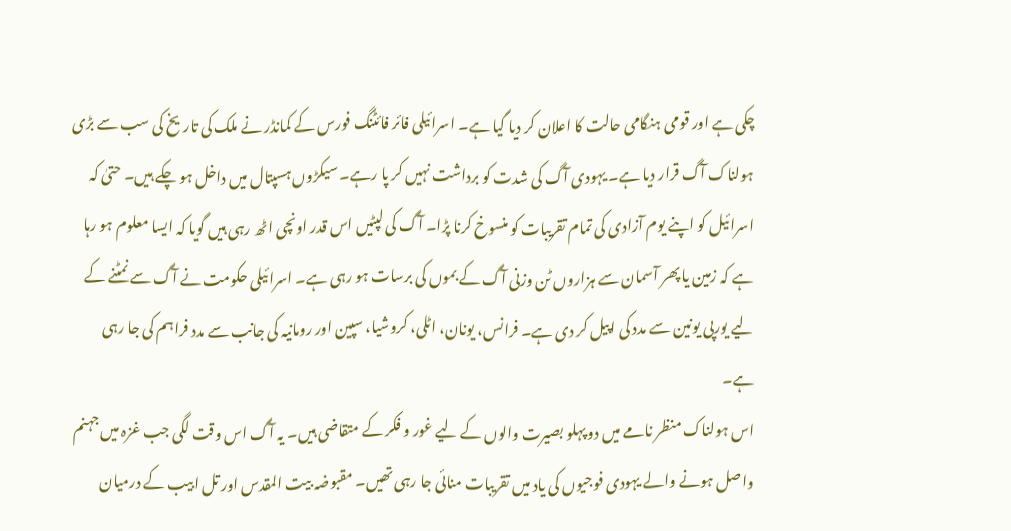چکی ہے اور قومی ہنگامی حالت کا اعلان کر دیا گیا ہے۔ اسرائیلی فائر فائٹنگ فورس کے کمانڈر نے ملک کی تاریخ کی سب سے بڑی ہولناک آگ قرار دیا ہے۔ یہودی آگ کی شدت کو برداشت نہیں کر پا رہے۔ سیکڑوں ہسپتال میں داخل ہو چکے ہیں۔ حتیٰ کہ اسرائیل کو اپنے یوم آزادی کی تمام تقریبات کو منسوخ کرنا پڑا۔ آگ کی لپٹیں اس قدر اونچی اٹھ رہی ہیں گویا کہ ایسا معلوم ہو رہا ہے کہ زمین یا پھر آسمان سے ہزاروں ٹن وزنی آگ کے بموں کی برسات ہو رہی ہے۔ اسرائیلی حکومت نے آگ سے نمٹنے کے لیے یورپی یونین سے مدد کی اپیل کر دی ہے۔ فرانس، یونان، اٹلی، کروشیا، سپین اور رومانیہ کی جانب سے مدد فراہم کی جا رہی ہے۔
اس ہولناک منظر نامے میں دو پہلو بصیرت والوں کے لیے غور و فکر کے متقاضی ہیں۔ یہ آگ اس وقت لگی جب غزہ میں جہنم واصل ہونے والے یہودی فوجیوں کی یاد میں تقریبات منائی جا رہی تھیں۔ مقبوضہ بیت المقدس اور تل ابیب کے درمیان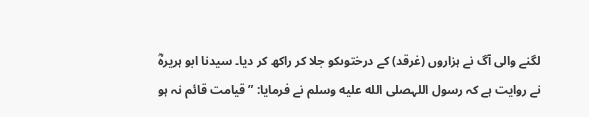لگنے والی آگ نے ہزاروں (غرقد) کے درختوںکو جلا کر راکھ کر دیا۔ سیدنا ابو ہریرہؓ نے روایت ہے کہ رسول اللہصلى الله عليه وسلم نے فرمایا: ” قیامت قائم نہ ہو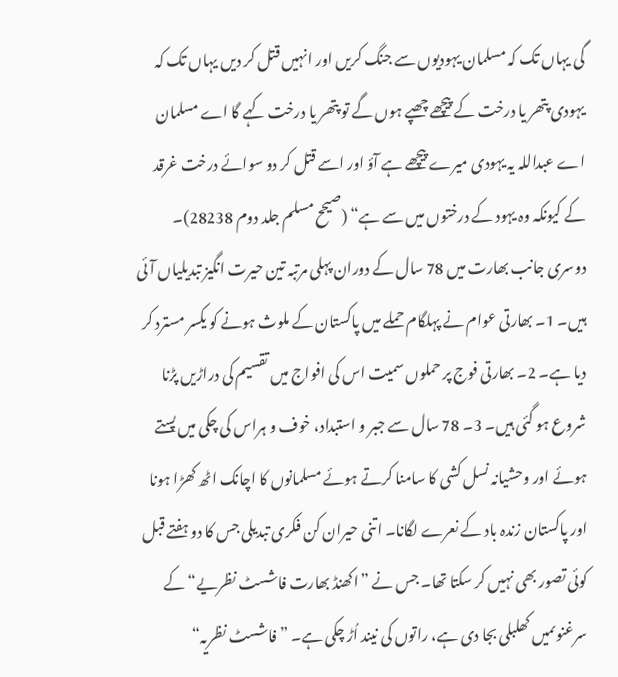گی یہاں تک کہ مسلمان یہودیوں سے جنگ کریں اور انہیں قتل کر دیں یہاں تک کہ یہودی پتھر یا درخت کے پیچھے چھپے ہوں گے تو پتھر یا درخت کہے گا اے مسلمان اے عبداللہ یہ یہودی میرے پیچھے ہے آؤ اور اسے قتل کر دو سوائے درخت غرقد کے کیونکہ وہ یہود کے درختوں میں سے ہے“ (صیحح مسلم جلد دوم 28238)۔
دوسری جانب بھارت میں 78 سال کے دوران پہلی مرتبہ تین حیرت انگیز تبدیلیاں آئی ہیں۔ 1۔ بھارتی عوام نے پہلگام حملے میں پاکستان کے ملوث ہونے کو یکسر مسترد کر دیا ہے۔ 2۔ بھارتی فوج پر حملوں سمیت اس کی افواج میں تقسیم کی دراڑیں پڑنا شروع ہو گئی ہیں۔ 3۔ 78 سال سے جبر و استبداد، خوف و ہراس کی چکی میں پستے ہوئے اور وحشیانہ نسل کشی کا سامنا کرتے ہوئے مسلمانوں کا اچانک اٹھ کھڑا ہونا اور پاکستان زندہ باد کے نعرے لگانا۔ اتنی حیران کن فکری تبدیلی جس کا دو ہفتے قبل کوئی تصور بھی نہیں کر سکتا تھا۔ جس نے ”اکھنڈ بھارت فاشسٹ نظریے“ کے سرغنوںمیں کھلبلی بجا دی ہے، راتوں کی نیند اُڑ چکی ہے۔ ”فاشسٹ نظریہ“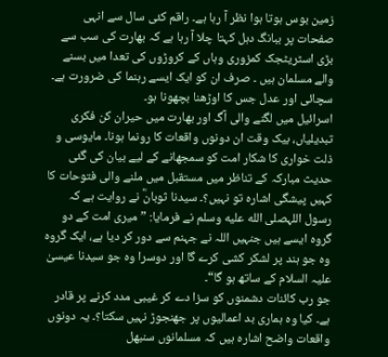زمین بوس ہوتا ہوا نظر آ رہا ہے۔ راقم کئی سال سے انہی صفحات پر ببانگ دہل کہتا چلا آ رہا ہے کہ بھارت کی سب سے بڑی اسٹریٹجک کمزوری وہاں کے کروڑوں کی تعدا میں بسنے والے مسلمان ہیں ۔ صرف ان کو ایک ایسے رہنما کی ضرورت ہے۔ سچائی اور عدل جس کا اوڑھنا بچھونا ہو۔
اسرائیل میں لگنے والی آگ اور بھارت میں حیران کن فکری تبدیلیاں، بیک وقت ان دونوں واقعات کا رونما ہونا۔ مایوسی و ذلت خواری کا شکار امت کو سمجھانے کے لیے بیان کی گئی حدیث مبارکہ کے تناظر میں مستقبل میں ملنے والی فتوحات کا کہیں پیشگی اشارہ تو نہیں؟۔ سیدنا ثوبانؓ نے روایت ہے کہ رسول اللہصلى الله عليه وسلم نے فرمایا: ” میری امت کے دو گروہ ایسے ہیں جنہیں اللہ نے جہنم سے دور کر دیا ہے، ایک گروہ وہ جو ہند پر لشکر کشی کرے گا اور دوسرا وہ جو سیدنا عیسیٰ علیہ السلام کے ساتھ ہو گا“۔
جو رب کائنات دشمنوں کو سزا دے کر غیبی مدد کرنے پر قادر ہے۔ کیا وہ ہماری بد اعمالیوں پر جھنجوڑ نہیں سکتا؟۔ یہ دونوں واقعات واضح اشارہ ہیں کہ مسلمانوں سنبھل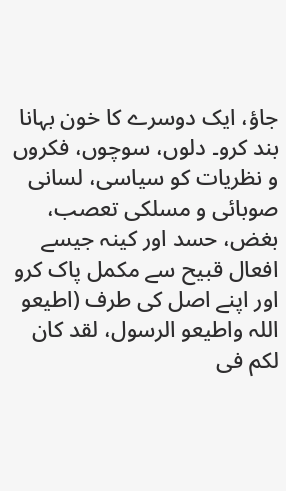جاؤ، ایک دوسرے کا خون بہانا بند کرو۔ دلوں، سوچوں، فکروں و نظریات کو سیاسی، لسانی صوبائی و مسلکی تعصب، بغض، حسد اور کینہ جیسے افعال قبیح سے مکمل پاک کرو اور اپنے اصل کی طرف (اطیعو اللہ واطیعو الرسول، لقد کان لکم فی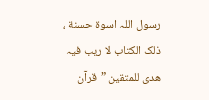رسول اللہ اسوة حسنة ، ذلک الکتاب لا ریب فیہ ھدی للمتقین ”قرآن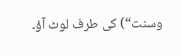وسنت“) کی طرف لوٹ آؤ۔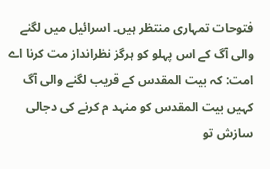فتوحات تمہاری منتظر ہیں۔ اسرائیل میں لگنے والی آگ کے اس پہلو کو ہرگز نظرانداز مت کرنا اے امت: کہ بیت المقدس کے قریب لگنے والی آگ کہیں بیت المقدس کو منہد م کرنے کی دجالی سازش تو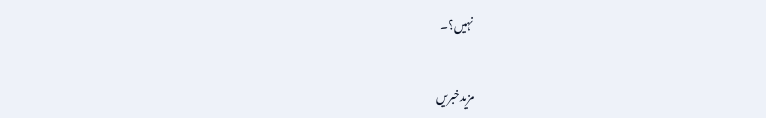نہیں؟۔

مزیدخبریں